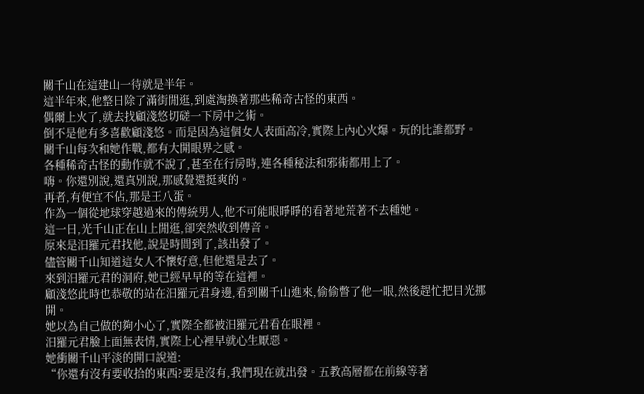關千山在這建山一待就是半年。
這半年來,他整日除了滿街閒逛,到處淘換著那些稀奇古怪的東西。
偶爾上火了,就去找顧淺悠切磋一下房中之術。
倒不是他有多喜歡顧淺悠。而是因為這個女人表面高冷,實際上內心火爆。玩的比誰都野。
關千山每次和她作戰,都有大開眼界之感。
各種稀奇古怪的動作就不說了,甚至在行房時,連各種秘法和邪術都用上了。
嗨。你還別說,還真別說,那感覺還挺爽的。
再者,有便宜不佔,那是王八蛋。
作為一個從地球穿越過來的傳統男人,他不可能眼睜睜的看著地荒著不去種她。
這一日,光千山正在山上閒逛,卻突然收到傳音。
原來是汨羅元君找他,說是時間到了,該出發了。
儘管關千山知道這女人不懷好意,但他還是去了。
來到汨羅元君的洞府,她已經早早的等在這裡。
顧淺悠此時也恭敬的站在汨羅元君身邊,看到關千山進來,偷偷瞥了他一眼,然後趕忙把目光挪開。
她以為自己做的夠小心了,實際全都被汨羅元君看在眼裡。
汨羅元君臉上面無表情,實際上心裡早就心生厭惡。
她衝關千山平淡的開口說道:
“你還有沒有要收拾的東西?要是沒有,我們現在就出發。五教高層都在前線等著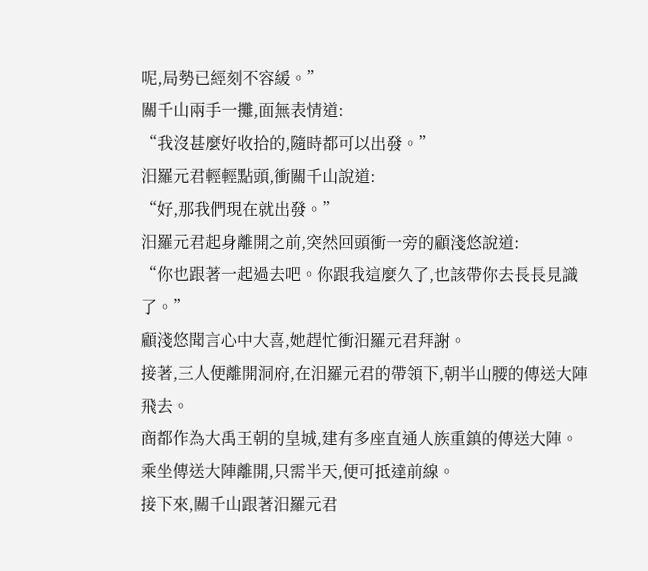呢,局勢已經刻不容緩。”
關千山兩手一攤,面無表情道:
“我沒甚麼好收拾的,隨時都可以出發。”
汨羅元君輕輕點頭,衝關千山說道:
“好,那我們現在就出發。”
汨羅元君起身離開之前,突然回頭衝一旁的顧淺悠說道:
“你也跟著一起過去吧。你跟我這麼久了,也該帶你去長長見識了。”
顧淺悠聞言心中大喜,她趕忙衝汨羅元君拜謝。
接著,三人便離開洞府,在汨羅元君的帶領下,朝半山腰的傳送大陣飛去。
商都作為大禹王朝的皇城,建有多座直通人族重鎮的傳送大陣。
乘坐傳送大陣離開,只需半天,便可抵達前線。
接下來,關千山跟著汨羅元君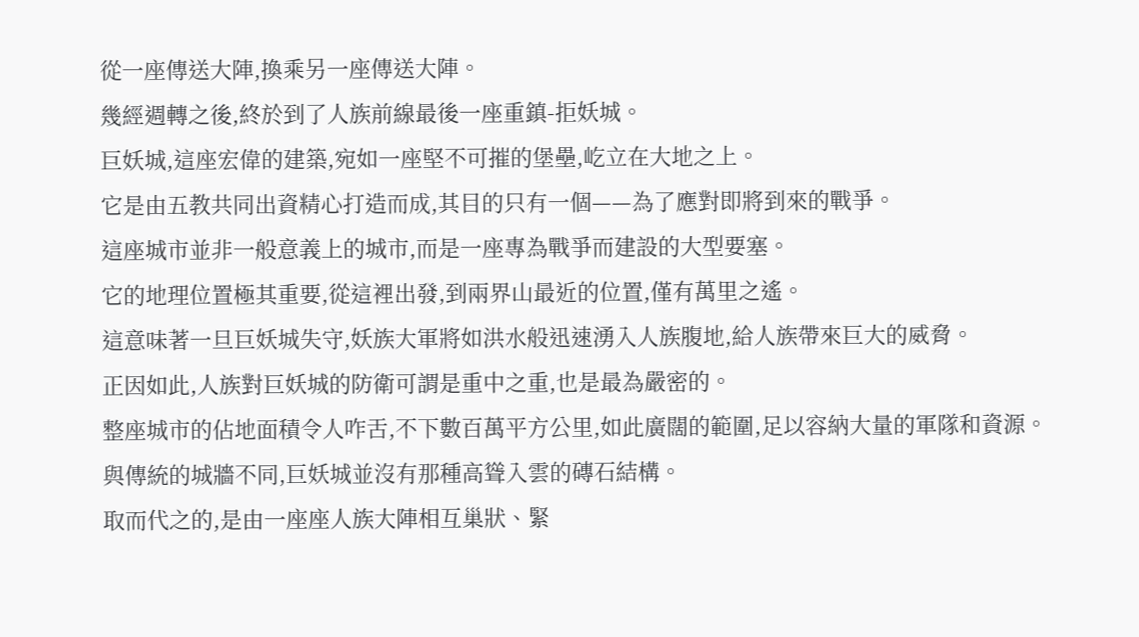從一座傳送大陣,換乘另一座傳送大陣。
幾經週轉之後,終於到了人族前線最後一座重鎮-拒妖城。
巨妖城,這座宏偉的建築,宛如一座堅不可摧的堡壘,屹立在大地之上。
它是由五教共同出資精心打造而成,其目的只有一個——為了應對即將到來的戰爭。
這座城市並非一般意義上的城市,而是一座專為戰爭而建設的大型要塞。
它的地理位置極其重要,從這裡出發,到兩界山最近的位置,僅有萬里之遙。
這意味著一旦巨妖城失守,妖族大軍將如洪水般迅速湧入人族腹地,給人族帶來巨大的威脅。
正因如此,人族對巨妖城的防衛可謂是重中之重,也是最為嚴密的。
整座城市的佔地面積令人咋舌,不下數百萬平方公里,如此廣闊的範圍,足以容納大量的軍隊和資源。
與傳統的城牆不同,巨妖城並沒有那種高聳入雲的磚石結構。
取而代之的,是由一座座人族大陣相互巢狀、緊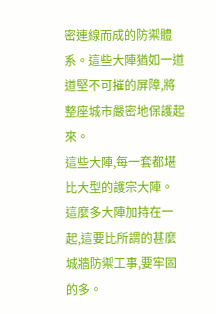密連線而成的防禦體系。這些大陣猶如一道道堅不可摧的屏障,將整座城市嚴密地保護起來。
這些大陣,每一套都堪比大型的護宗大陣。
這麼多大陣加持在一起,這要比所謂的甚麼城牆防禦工事,要牢固的多。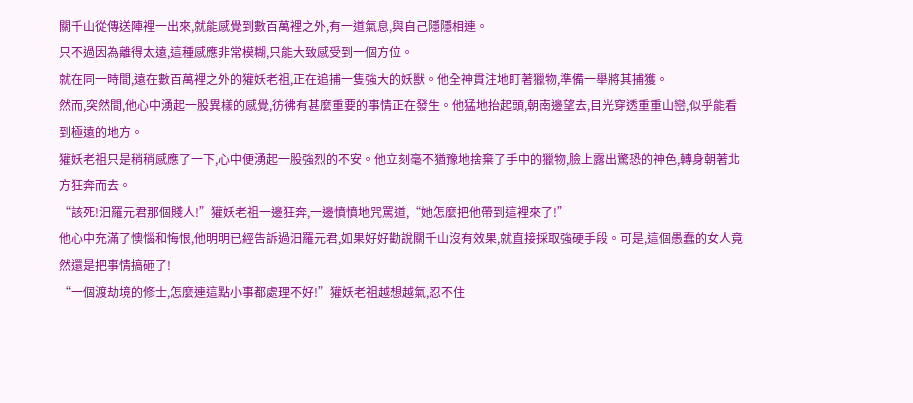關千山從傳送陣裡一出來,就能感覺到數百萬裡之外,有一道氣息,與自己隱隱相連。
只不過因為離得太遠,這種感應非常模糊,只能大致感受到一個方位。
就在同一時間,遠在數百萬裡之外的獾妖老祖,正在追捕一隻強大的妖獸。他全神貫注地盯著獵物,準備一舉將其捕獲。
然而,突然間,他心中湧起一股異樣的感覺,彷彿有甚麼重要的事情正在發生。他猛地抬起頭,朝南邊望去,目光穿透重重山巒,似乎能看到極遠的地方。
獾妖老祖只是稍稍感應了一下,心中便湧起一股強烈的不安。他立刻毫不猶豫地捨棄了手中的獵物,臉上露出驚恐的神色,轉身朝著北方狂奔而去。
“該死!汨羅元君那個賤人!”獾妖老祖一邊狂奔,一邊憤憤地咒罵道,“她怎麼把他帶到這裡來了!”
他心中充滿了懊惱和悔恨,他明明已經告訴過汨羅元君,如果好好勸說關千山沒有效果,就直接採取強硬手段。可是,這個愚蠢的女人竟然還是把事情搞砸了!
“一個渡劫境的修士,怎麼連這點小事都處理不好!”獾妖老祖越想越氣,忍不住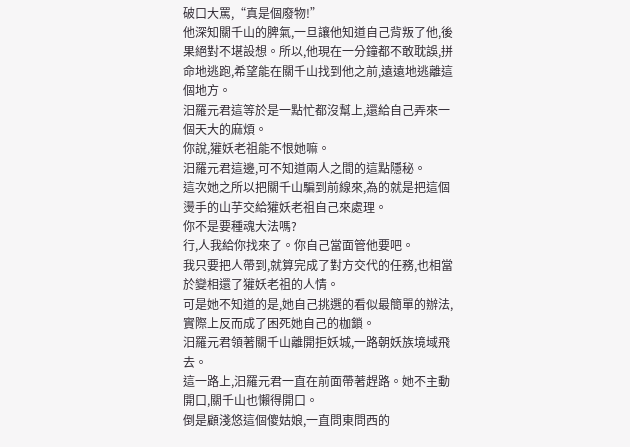破口大罵,“真是個廢物!”
他深知關千山的脾氣,一旦讓他知道自己背叛了他,後果絕對不堪設想。所以,他現在一分鐘都不敢耽誤,拼命地逃跑,希望能在關千山找到他之前,遠遠地逃離這個地方。
汨羅元君這等於是一點忙都沒幫上,還給自己弄來一個天大的麻煩。
你說,獾妖老祖能不恨她嘛。
汨羅元君這邊,可不知道兩人之間的這點隱秘。
這次她之所以把關千山騙到前線來,為的就是把這個燙手的山芋交給獾妖老祖自己來處理。
你不是要種魂大法嗎?
行,人我給你找來了。你自己當面管他要吧。
我只要把人帶到,就算完成了對方交代的任務,也相當於變相還了獾妖老祖的人情。
可是她不知道的是,她自己挑選的看似最簡單的辦法,實際上反而成了困死她自己的枷鎖。
汨羅元君領著關千山離開拒妖城,一路朝妖族境域飛去。
這一路上,汨羅元君一直在前面帶著趕路。她不主動開口,關千山也懶得開口。
倒是顧淺悠這個傻姑娘,一直問東問西的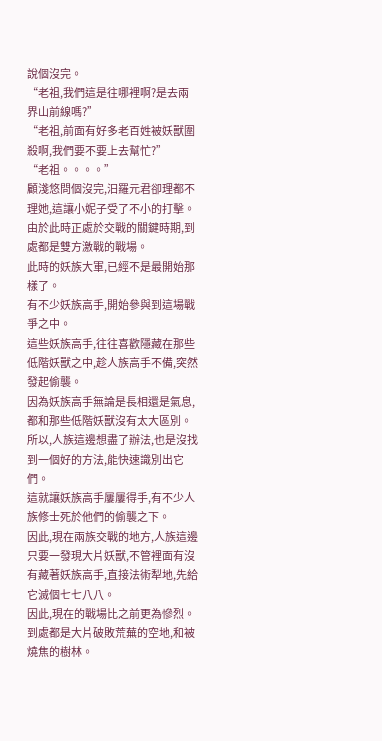說個沒完。
“老祖,我們這是往哪裡啊?是去兩界山前線嗎?”
“老祖,前面有好多老百姓被妖獸圍殺啊,我們要不要上去幫忙?”
“老祖。。。。”
顧淺悠問個沒完,汨羅元君卻理都不理她,這讓小妮子受了不小的打擊。
由於此時正處於交戰的關鍵時期,到處都是雙方激戰的戰場。
此時的妖族大軍,已經不是最開始那樣了。
有不少妖族高手,開始參與到這場戰爭之中。
這些妖族高手,往往喜歡隱藏在那些低階妖獸之中,趁人族高手不備,突然發起偷襲。
因為妖族高手無論是長相還是氣息,都和那些低階妖獸沒有太大區別。
所以,人族這邊想盡了辦法,也是沒找到一個好的方法,能快速識別出它們。
這就讓妖族高手屢屢得手,有不少人族修士死於他們的偷襲之下。
因此,現在兩族交戰的地方,人族這邊只要一發現大片妖獸,不管裡面有沒有藏著妖族高手,直接法術犁地,先給它滅個七七八八。
因此,現在的戰場比之前更為慘烈。到處都是大片破敗荒蕪的空地,和被燒焦的樹林。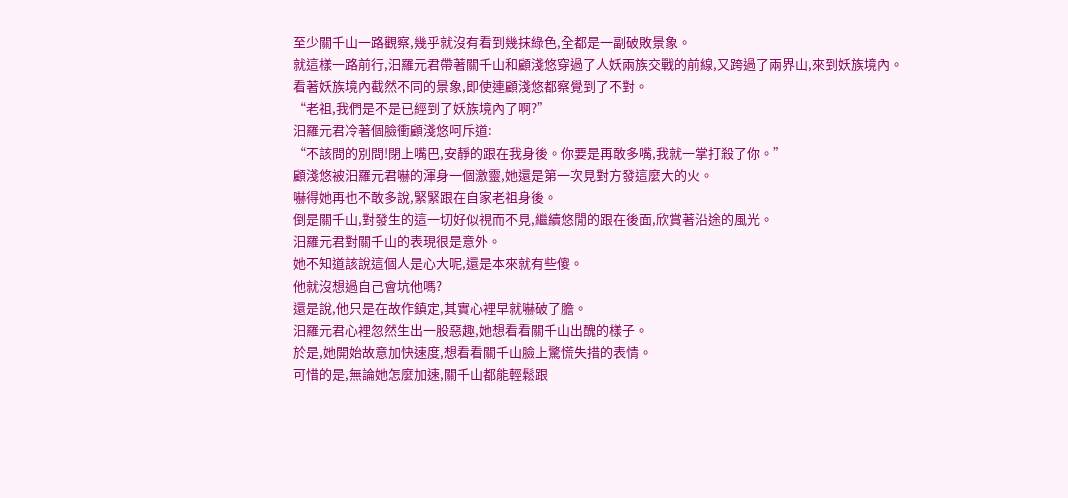至少關千山一路觀察,幾乎就沒有看到幾抹綠色,全都是一副破敗景象。
就這樣一路前行,汨羅元君帶著關千山和顧淺悠穿過了人妖兩族交戰的前線,又跨過了兩界山,來到妖族境內。
看著妖族境內截然不同的景象,即使連顧淺悠都察覺到了不對。
“老祖,我們是不是已經到了妖族境內了啊?”
汨羅元君冷著個臉衝顧淺悠呵斥道:
“不該問的別問!閉上嘴巴,安靜的跟在我身後。你要是再敢多嘴,我就一掌打殺了你。”
顧淺悠被汨羅元君嚇的渾身一個激靈,她還是第一次見對方發這麼大的火。
嚇得她再也不敢多說,緊緊跟在自家老祖身後。
倒是關千山,對發生的這一切好似視而不見,繼續悠閒的跟在後面,欣賞著沿途的風光。
汨羅元君對關千山的表現很是意外。
她不知道該說這個人是心大呢,還是本來就有些傻。
他就沒想過自己會坑他嗎?
還是說,他只是在故作鎮定,其實心裡早就嚇破了膽。
汨羅元君心裡忽然生出一股惡趣,她想看看關千山出醜的樣子。
於是,她開始故意加快速度,想看看關千山臉上驚慌失措的表情。
可惜的是,無論她怎麼加速,關千山都能輕鬆跟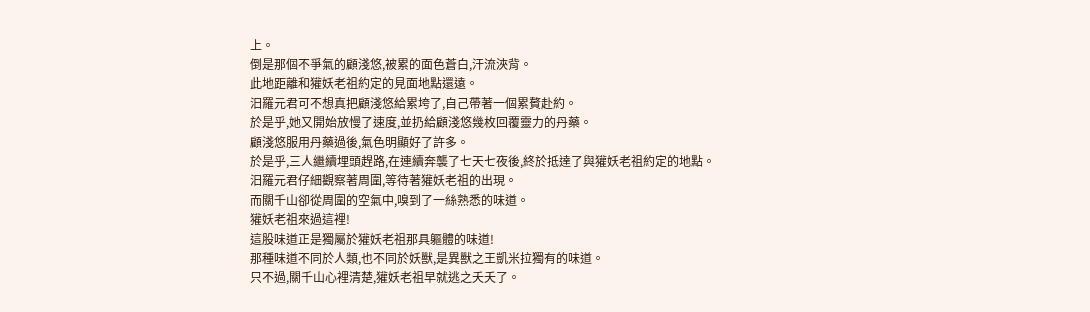上。
倒是那個不爭氣的顧淺悠,被累的面色蒼白,汗流浹背。
此地距離和獾妖老祖約定的見面地點還遠。
汨羅元君可不想真把顧淺悠給累垮了,自己帶著一個累贅赴約。
於是乎,她又開始放慢了速度,並扔給顧淺悠幾枚回覆靈力的丹藥。
顧淺悠服用丹藥過後,氣色明顯好了許多。
於是乎,三人繼續埋頭趕路,在連續奔襲了七天七夜後,終於抵達了與獾妖老祖約定的地點。
汨羅元君仔細觀察著周圍,等待著獾妖老祖的出現。
而關千山卻從周圍的空氣中,嗅到了一絲熟悉的味道。
獾妖老祖來過這裡!
這股味道正是獨屬於獾妖老祖那具軀體的味道!
那種味道不同於人類,也不同於妖獸,是異獸之王凱米拉獨有的味道。
只不過,關千山心裡清楚,獾妖老祖早就逃之夭夭了。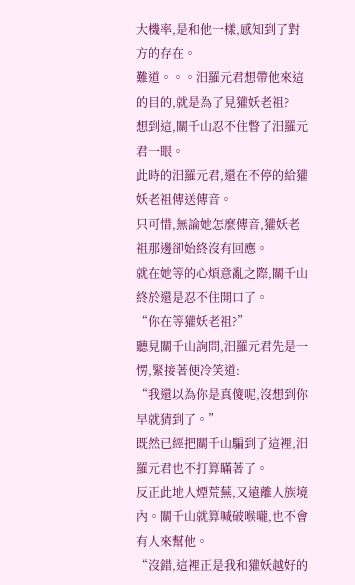大機率,是和他一樣,感知到了對方的存在。
難道。。。汨羅元君想帶他來這的目的,就是為了見獾妖老祖?
想到這,關千山忍不住瞥了汨羅元君一眼。
此時的汨羅元君,還在不停的給獾妖老祖傳送傳音。
只可惜,無論她怎麼傳音,獾妖老祖那邊卻始終沒有回應。
就在她等的心煩意亂之際,關千山終於還是忍不住開口了。
“你在等獾妖老祖?”
聽見關千山詢問,汨羅元君先是一愣,緊接著便冷笑道:
“我還以為你是真傻呢,沒想到你早就猜到了。”
既然已經把關千山騙到了這裡,汨羅元君也不打算瞞著了。
反正此地人煙荒蕪,又遠離人族境內。關千山就算喊破喉嚨,也不會有人來幫他。
“沒錯,這裡正是我和獾妖越好的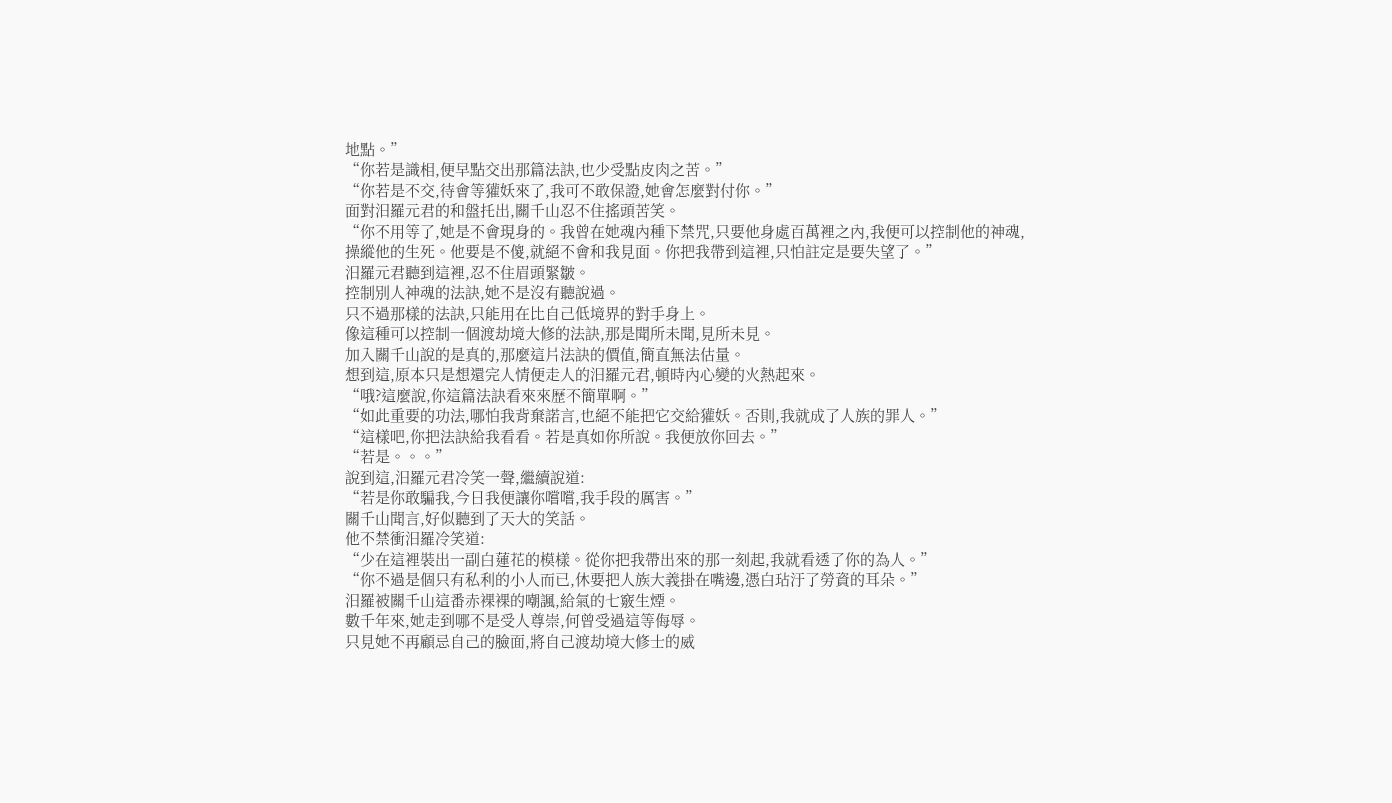地點。”
“你若是識相,便早點交出那篇法訣,也少受點皮肉之苦。”
“你若是不交,待會等獾妖來了,我可不敢保證,她會怎麼對付你。”
面對汨羅元君的和盤托出,關千山忍不住搖頭苦笑。
“你不用等了,她是不會現身的。我曾在她魂內種下禁咒,只要他身處百萬裡之內,我便可以控制他的神魂,操縱他的生死。他要是不傻,就絕不會和我見面。你把我帶到這裡,只怕註定是要失望了。”
汨羅元君聽到這裡,忍不住眉頭緊皺。
控制別人神魂的法訣,她不是沒有聽說過。
只不過那樣的法訣,只能用在比自己低境界的對手身上。
像這種可以控制一個渡劫境大修的法訣,那是聞所未聞,見所未見。
加入關千山說的是真的,那麼這片法訣的價值,簡直無法估量。
想到這,原本只是想還完人情便走人的汨羅元君,頓時內心變的火熱起來。
“哦?這麼說,你這篇法訣看來來歷不簡單啊。”
“如此重要的功法,哪怕我背棄諾言,也絕不能把它交給獾妖。否則,我就成了人族的罪人。”
“這樣吧,你把法訣給我看看。若是真如你所說。我便放你回去。”
“若是。。。”
說到這,汨羅元君冷笑一聲,繼續說道:
“若是你敢騙我,今日我便讓你嚐嚐,我手段的厲害。”
關千山聞言,好似聽到了天大的笑話。
他不禁衝汨羅冷笑道:
“少在這裡裝出一副白蓮花的模樣。從你把我帶出來的那一刻起,我就看透了你的為人。”
“你不過是個只有私利的小人而已,休要把人族大義掛在嘴邊,憑白玷汙了勞資的耳朵。”
汨羅被關千山這番赤裸裸的嘲諷,給氣的七竅生煙。
數千年來,她走到哪不是受人尊崇,何曾受過這等侮辱。
只見她不再顧忌自己的臉面,將自己渡劫境大修士的威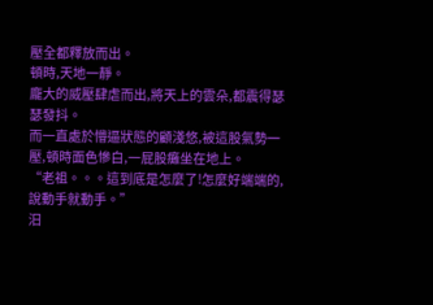壓全都釋放而出。
頓時,天地一靜。
龐大的威壓肆虐而出,將天上的雲朵,都震得瑟瑟發抖。
而一直處於懵逼狀態的顧淺悠,被這股氣勢一壓,頓時面色慘白,一屁股癱坐在地上。
“老祖。。。這到底是怎麼了!怎麼好端端的,說動手就動手。”
汨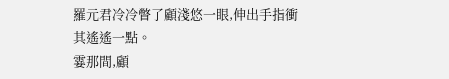羅元君冷冷瞥了顧淺悠一眼,伸出手指衝其遙遙一點。
霎那間,顧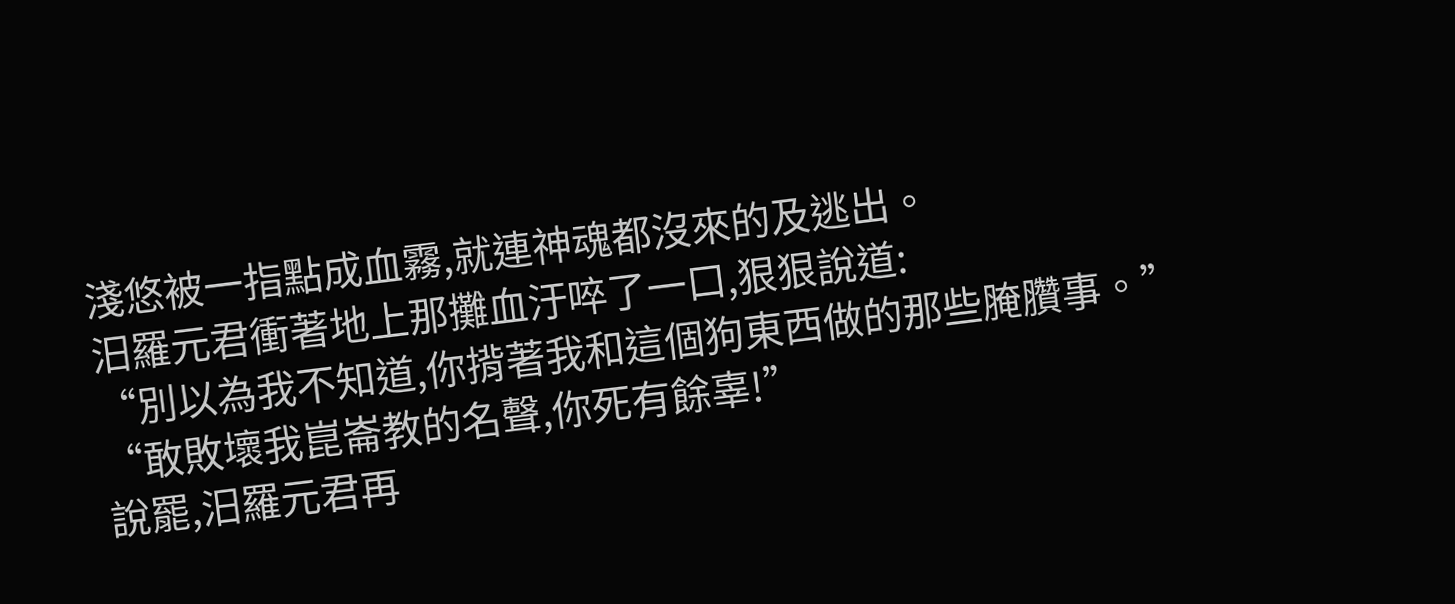淺悠被一指點成血霧,就連神魂都沒來的及逃出。
汨羅元君衝著地上那攤血汙啐了一口,狠狠說道:
“別以為我不知道,你揹著我和這個狗東西做的那些腌臢事。”
“敢敗壞我崑崙教的名聲,你死有餘辜!”
說罷,汨羅元君再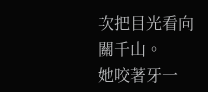次把目光看向關千山。
她咬著牙一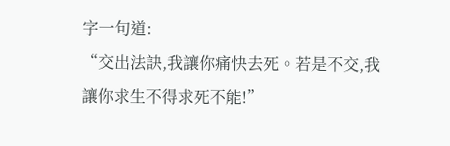字一句道:
“交出法訣,我讓你痛快去死。若是不交,我讓你求生不得求死不能!”